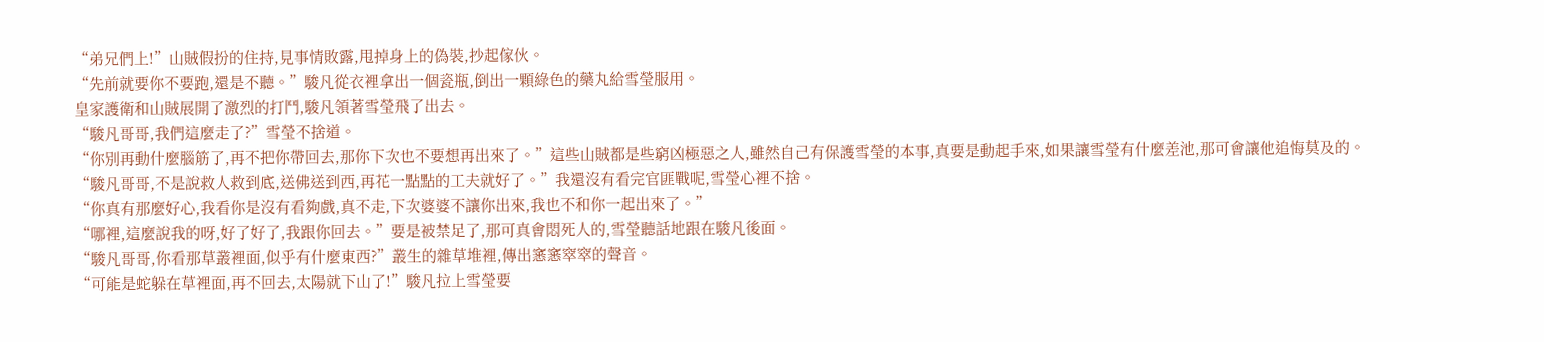“弟兄們上!”山賊假扮的住持,見事情敗露,甩掉身上的偽裝,抄起傢伙。
“先前就要你不要跑,還是不聽。”駿凡從衣裡拿出一個瓷瓶,倒出一顆綠色的藥丸給雪瑩服用。
皇家護衛和山賊展開了激烈的打鬥,駿凡領著雪瑩飛了出去。
“駿凡哥哥,我們這麼走了?”雪瑩不捨道。
“你別再動什麼腦筋了,再不把你帶回去,那你下次也不要想再出來了。”這些山賊都是些窮凶極惡之人,雖然自己有保護雪瑩的本事,真要是動起手來,如果讓雪瑩有什麼差池,那可會讓他追悔莫及的。
“駿凡哥哥,不是說救人救到底,送佛送到西,再花一點點的工夫就好了。”我還沒有看完官匪戰呢,雪瑩心裡不捨。
“你真有那麼好心,我看你是沒有看夠戲,真不走,下次婆婆不讓你出來,我也不和你一起出來了。”
“哪裡,這麼說我的呀,好了好了,我跟你回去。”要是被禁足了,那可真會悶死人的,雪瑩聽話地跟在駿凡後面。
“駿凡哥哥,你看那草叢裡面,似乎有什麼東西?”叢生的雜草堆裡,傳出窸窸窣窣的聲音。
“可能是蛇躲在草裡面,再不回去,太陽就下山了!”駿凡拉上雪瑩要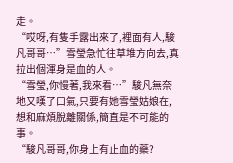走。
“哎呀,有隻手露出來了,裡面有人,駿凡哥哥…”雪瑩急忙往草堆方向去,真拉出個渾身是血的人。
“雪瑩,你慢著,我來看…”駿凡無奈地又嘆了口氣,只要有她雪瑩姑娘在,想和麻煩脫離關係,簡直是不可能的事。
“駿凡哥哥,你身上有止血的藥?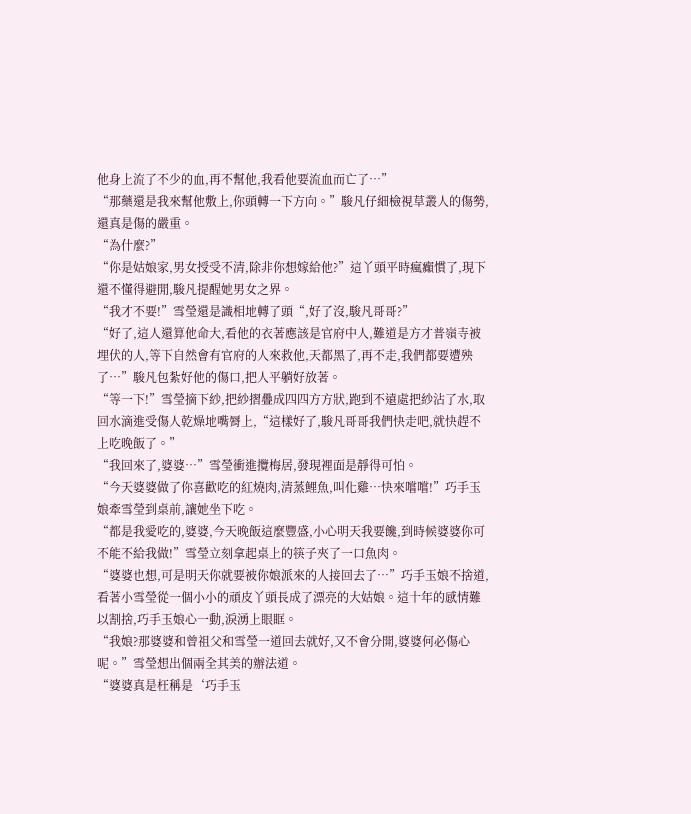他身上流了不少的血,再不幫他,我看他要流血而亡了…”
“那藥還是我來幫他敷上,你頭轉一下方向。”駿凡仔細檢視草叢人的傷勢,還真是傷的嚴重。
“為什麼?”
“你是姑娘家,男女授受不清,除非你想嫁給他?”這丫頭平時瘋癲慣了,現下還不懂得避閒,駿凡提醒她男女之界。
“我才不要!”雪瑩還是識相地轉了頭“,好了沒,駿凡哥哥?”
“好了,這人還算他命大,看他的衣著應該是官府中人,難道是方才普嶺寺被埋伏的人,等下自然會有官府的人來救他,天都黑了,再不走,我們都要遭殃了…”駿凡包紮好他的傷口,把人平躺好放著。
“等一下!”雪瑩摘下紗,把紗摺疊成四四方方狀,跑到不遠處把紗沾了水,取回水滴進受傷人乾燥地嘴脣上,“這樣好了,駿凡哥哥我們快走吧,就快趕不上吃晚飯了。”
“我回來了,婆婆…”雪瑩衝進攬梅居,發現裡面是靜得可怕。
“今天婆婆做了你喜歡吃的紅燒肉,清蒸鯉魚,叫化雞…快來嚐嚐!”巧手玉娘牽雪瑩到桌前,讓她坐下吃。
“都是我愛吃的,婆婆,今天晚飯這麼豐盛,小心明天我要饞,到時候婆婆你可不能不給我做!”雪瑩立刻拿起桌上的筷子夾了一口魚肉。
“婆婆也想,可是明天你就要被你娘派來的人接回去了…”巧手玉娘不捨道,看著小雪瑩從一個小小的頑皮丫頭長成了漂亮的大姑娘。這十年的感情難以割捨,巧手玉娘心一動,淚湧上眼眶。
“我娘?那婆婆和曾祖父和雪瑩一道回去就好,又不會分開,婆婆何必傷心呢。”雪瑩想出個兩全其美的辦法道。
“婆婆真是枉稱是‘巧手玉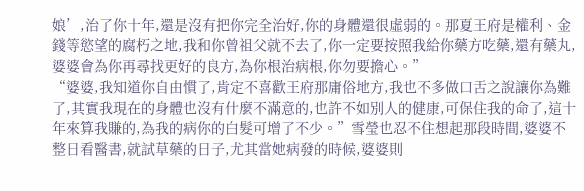娘’,治了你十年,還是沒有把你完全治好,你的身體還很虛弱的。那夏王府是權利、金錢等慾望的腐朽之地,我和你曾祖父就不去了,你一定要按照我給你藥方吃藥,還有藥丸,婆婆會為你再尋找更好的良方,為你根治病根,你勿要擔心。”
“婆婆,我知道你自由慣了,肯定不喜歡王府那庸俗地方,我也不多做口舌之說讓你為難了,其實我現在的身體也沒有什麼不滿意的,也許不如別人的健康,可保住我的命了,這十年來算我賺的,為我的病你的白髮可增了不少。”雪瑩也忍不住想起那段時間,婆婆不整日看醫書,就試草藥的日子,尤其當她病發的時候,婆婆則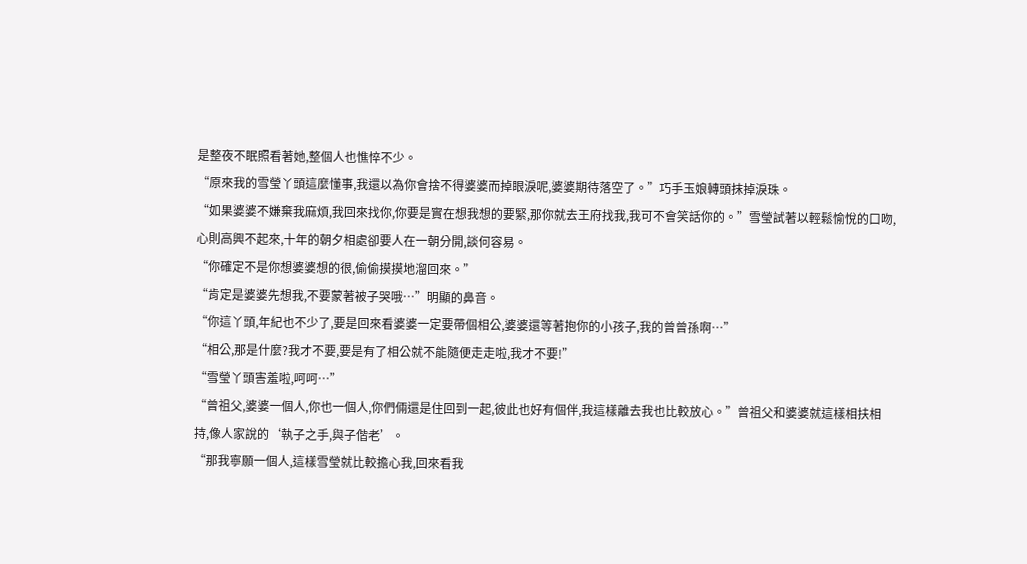是整夜不眠照看著她,整個人也憔悴不少。
“原來我的雪瑩丫頭這麼懂事,我還以為你會捨不得婆婆而掉眼淚呢,婆婆期待落空了。”巧手玉娘轉頭抹掉淚珠。
“如果婆婆不嫌棄我麻煩,我回來找你,你要是實在想我想的要緊,那你就去王府找我,我可不會笑話你的。”雪瑩試著以輕鬆愉悅的口吻,心則高興不起來,十年的朝夕相處卻要人在一朝分開,談何容易。
“你確定不是你想婆婆想的很,偷偷摸摸地溜回來。”
“肯定是婆婆先想我,不要蒙著被子哭哦…”明顯的鼻音。
“你這丫頭,年紀也不少了,要是回來看婆婆一定要帶個相公,婆婆還等著抱你的小孩子,我的曾曾孫啊…”
“相公,那是什麼?我才不要,要是有了相公就不能隨便走走啦,我才不要!”
“雪瑩丫頭害羞啦,呵呵…”
“曾祖父,婆婆一個人,你也一個人,你們倆還是住回到一起,彼此也好有個伴,我這樣離去我也比較放心。”曾祖父和婆婆就這樣相扶相持,像人家說的‘執子之手,與子偕老’。
“那我寧願一個人,這樣雪瑩就比較擔心我,回來看我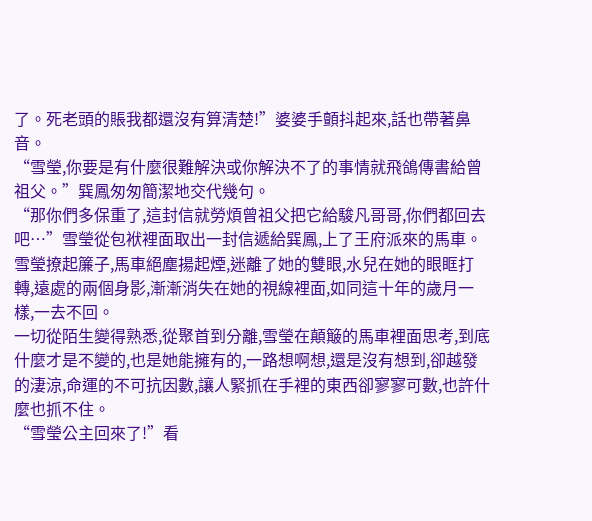了。死老頭的賬我都還沒有算清楚!”婆婆手顫抖起來,話也帶著鼻音。
“雪瑩,你要是有什麼很難解決或你解決不了的事情就飛鴿傳書給曾祖父。”巽鳳匆匆簡潔地交代幾句。
“那你們多保重了,這封信就勞煩曾祖父把它給駿凡哥哥,你們都回去吧…”雪瑩從包袱裡面取出一封信遞給巽鳳,上了王府派來的馬車。
雪瑩撩起簾子,馬車絕塵揚起煙,迷離了她的雙眼,水兒在她的眼眶打轉,遠處的兩個身影,漸漸消失在她的視線裡面,如同這十年的歲月一樣,一去不回。
一切從陌生變得熟悉,從聚首到分離,雪瑩在顛簸的馬車裡面思考,到底什麼才是不變的,也是她能擁有的,一路想啊想,還是沒有想到,卻越發的淒涼,命運的不可抗因數,讓人緊抓在手裡的東西卻寥寥可數,也許什麼也抓不住。
“雪瑩公主回來了!”看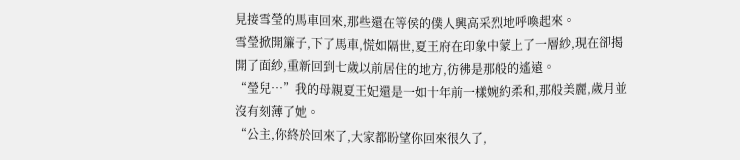見接雪瑩的馬車回來,那些還在等侯的僕人興高采烈地呼喚起來。
雪瑩掀開簾子,下了馬車,慌如隔世,夏王府在印象中蒙上了一層紗,現在卻揭開了面紗,重新回到七歲以前居住的地方,彷彿是那般的遙遠。
“瑩兒…”我的母親夏王妃還是一如十年前一樣婉約柔和,那般美麗,歲月並沒有刻薄了她。
“公主,你終於回來了,大家都盼望你回來很久了,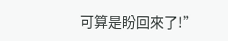可算是盼回來了!”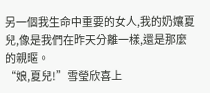另一個我生命中重要的女人,我的奶孃夏兒,像是我們在昨天分離一樣,還是那麼的親暱。
“娘,夏兒!”雪瑩欣喜上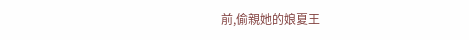前,偷親她的娘夏王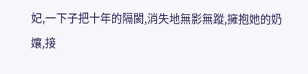妃,一下子把十年的隔閡,消失地無影無蹤,擁抱她的奶孃,接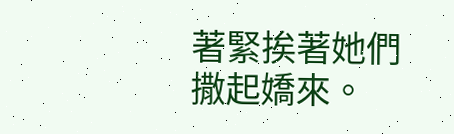著緊挨著她們撒起嬌來。